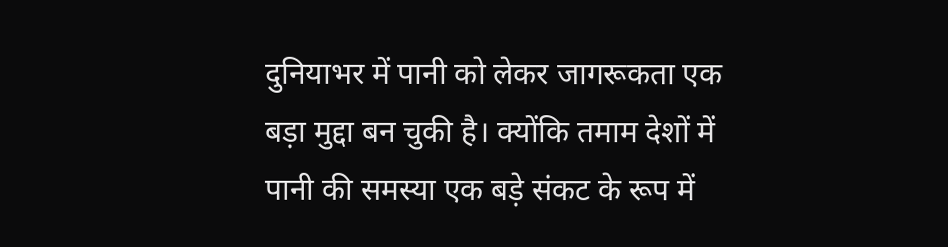दुनियाभर में पानी को लेकर जागरूकता एक बड़ा मुद्दा बन चुकी है। क्योंकि तमाम देशों में पानी की समस्या एक बड़े संकट के रूप में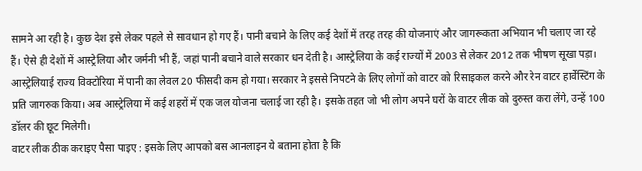सामने आ रही है। कुछ देश इसे लेकर पहले से सावधान हो गए हैं। पानी बचाने के लिए कई देशों में तरह तरह की योजनाएं और जागरूकता अभियान भी चलाए जा रहे हैं। ऐसे ही देशों में आस्ट्रेलिया और जर्मनी भी हैं, जहां पानी बचाने वाले सरकार धन देती है। आस्ट्रेलिया के कई राज्यों में 2003 से लेकर 2012 तक भीषण सूखा पड़ा। आस्ट्रेलियाई राज्य विक्टोरिया में पानी का लेवल 20 फीसदी कम हो गया। सरकार ने इससे निपटने के लिए लोगों को वाटर को रिसाइकल करने और रेन वाटर हार्वेस्टिंग के प्रति जागरुक किया। अब आस्ट्रेलिया में कई शहरों में एक जल योजना चलाई जा रही है। इसके तहत जो भी लोग अपने घरों के वाटर लीक को दुरुस्त करा लेंगे, उन्हें 100 डॉलर की छूट मिलेगी।
वाटर लीक ठीक कराइए पैसा पाइए : इसके लिए आपको बस आनलाइन ये बताना होता है कि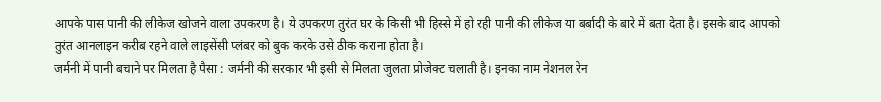आपके पास पानी की लीकेज खोजने वाला उपकरण है। ये उपकरण तुरंत घर के किसी भी हिस्से में हो रही पानी की लीकेज या बर्बादी के बारे में बता देता है। इसके बाद आपको तुरंत आनलाइन करीब रहने वाले लाइसेंसी प्लंबर को बुक करके उसे ठीक कराना होता है।
जर्मनी में पानी बचाने पर मिलता है पैसा : जर्मनी की सरकार भी इसी से मिलता जुलता प्रोजेक्ट चलाती है। इनका नाम नेशनल रेन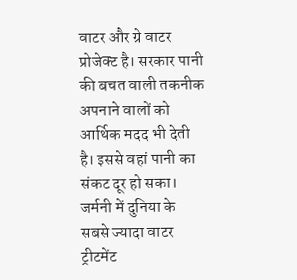वाटर और ग्रे वाटर प्रोजेक्ट है। सरकार पानी की बचत वाली तकनीक अपनाने वालों को आर्थिक मदद भी देती है। इससे वहां पानी का संकट दूर हो सका। जर्मनी में दुनिया के सबसे ज्यादा वाटर ट्रीटमेंट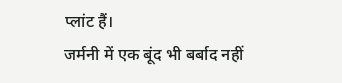प्लांट हैं।
जर्मनी में एक बूंद भी बर्बाद नहीं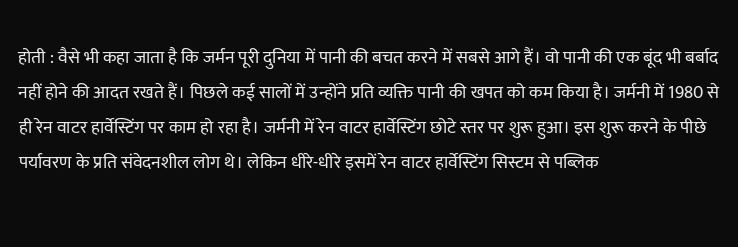होती : वैसे भी कहा जाता है कि जर्मन पूरी दुनिया में पानी की बचत करने में सबसे आगे हैं। वो पानी की एक बूंद भी बर्बाद नहीं होने की आदत रखते हैं। पिछले कई सालों में उन्होंने प्रति व्यक्ति पानी की खपत को कम किया है। जर्मनी में 1980 से ही रेन वाटर हार्वेस्टिंग पर काम हो रहा है। जर्मनी में रेन वाटर हार्वेस्टिंग छोटे स्तर पर शुरू हुआ। इस शुरू करने के पीछे पर्यावरण के प्रति संवेदनशील लोग थे। लेकिन धीरे-धीरे इसमें रेन वाटर हार्वेस्टिंग सिस्टम से पब्लिक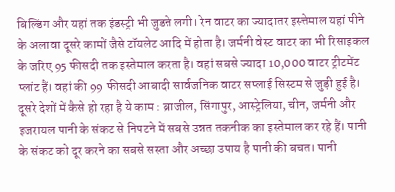बिल्डिंग और यहां तक इंडस्ट्री भी जुडऩे लगी। रेन वाटर का ज्यादातर इस्त्तेमाल यहां पीने के अलावा दूसरे कामों जैसे टॉयलेट आदि में होता है। जर्मनी वेस्ट वाटर का भी रिसाइकल के जरिए 95 फीसदी तक इस्तेमाल करता है। वहां सबसे ज्यादा 10,000 वाटर ट्रीटमेंट प्लांट हैं। वहां की 99 फीसदी आबादी सार्वजनिक वाटर सप्लाई सिस्टम से जुड़ी हुई है।
दूसरे देशों में कैसे हो रहा है ये काम : ब्राजील, सिंगापुर, आस्ट्रेलिया, चीन, जर्मनी और इजरायल पानी के संकट से निपटने में सबसे उन्नत तकनीक का इस्तेमाल कर रहे हैं। पानी के संकट को दूर करने का सबसे सस्ता और अच्छा उपाय है पानी की बचत। पानी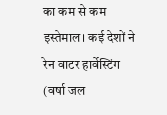का कम से कम इस्तेमाल। कई देशों ने रेन वाटर हार्वेस्टिंग (वर्षा जल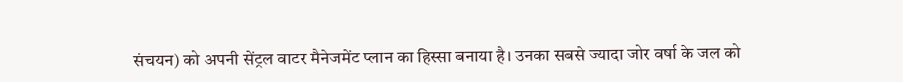संचयन) को अपनी सेंट्रल वाटर मैनेजमेंट प्लान का हिस्सा बनाया है। उनका सबसे ज्यादा जोर वर्षा के जल को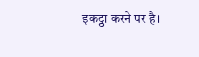इकट्ठा करने पर है।